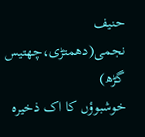حنیف نجمی(دھمتڑی،چھتیس گڑھ)
خوشبوؤں کا اک ذخیرہ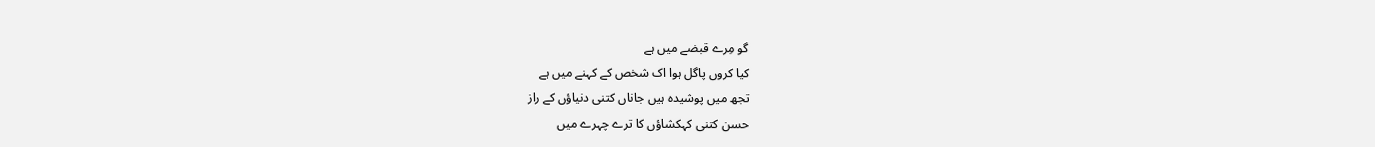گو مِرے قبضے میں ہے
کیا کروں پاگل ہوا اک شخص کے کہنے میں ہے
تجھ میں پوشیدہ ہیں جاناں کتنی دنیاؤں کے راز
حسن کتنی کہکشاؤں کا ترے چہرے میں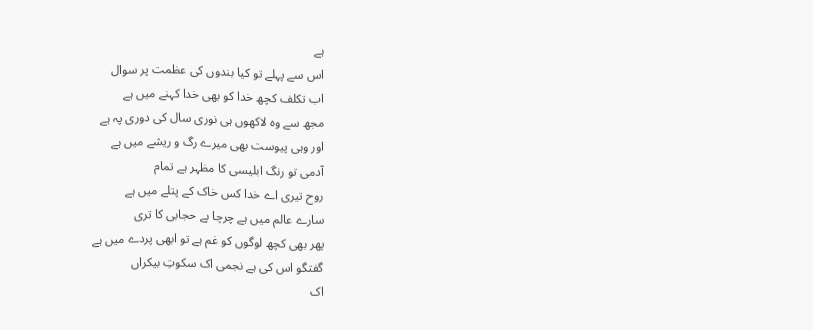ہے
اس سے پہلے تو کیا بندوں کی عظمت پر سوال
اب تکلف کچھ خدا کو بھی خدا کہنے میں ہے
مجھ سے وہ لاکھوں ہی نوری سال کی دوری پہ ہے
اور وہی پیوست بھی میرے رگ و ریشے میں ہے
آدمی تو رنگ ابلیسی کا مظہر ہے تمام
روح تیری اے خدا کس خاک کے پتلے میں ہے
سارے عالم میں ہے چرچا بے حجابی کا تری
پھر بھی کچھ لوگوں کو غم ہے تو ابھی پردے میں ہے
گفتگو اس کی ہے نجمی اک سکوتِ بیکراں
اک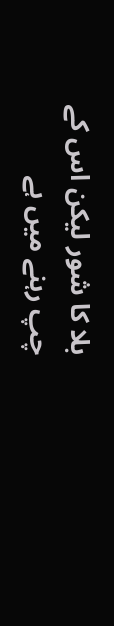بلا کا شور لیکن اس کے چپ رہنے میں ہے